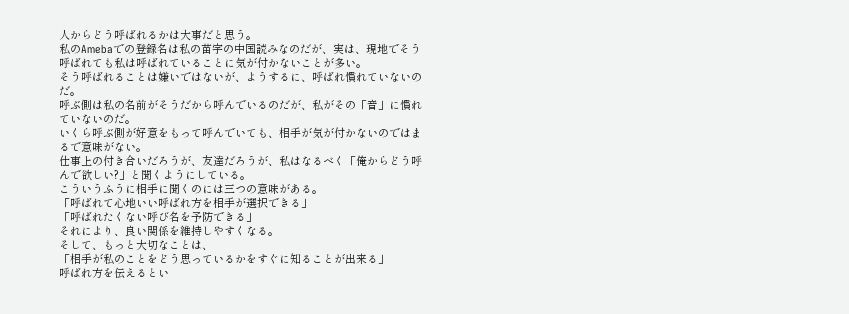人からどう呼ばれるかは大事だと思う。
私のAmebaでの登録名は私の苗字の中国読みなのだが、実は、現地でそう呼ばれても私は呼ばれていることに気が付かないことが多い。
そう呼ばれることは嫌いではないが、ようするに、呼ばれ慣れていないのだ。
呼ぶ側は私の名前がそうだから呼んでいるのだが、私がその「音」に慣れていないのだ。
いくら呼ぶ側が好意をもって呼んでいても、相手が気が付かないのではまるで意味がない。
仕事上の付き合いだろうが、友達だろうが、私はなるべく「俺からどう呼んで欲しい?」と聞くようにしている。
こういうふうに相手に聞くのには三つの意味がある。
「呼ばれて心地いい呼ばれ方を相手が選択できる」
「呼ばれたくない呼び名を予防できる」
それにより、良い関係を維持しやすくなる。
そして、もっと大切なことは、
「相手が私のことをどう思っているかをすぐに知ることが出来る」
呼ばれ方を伝えるとい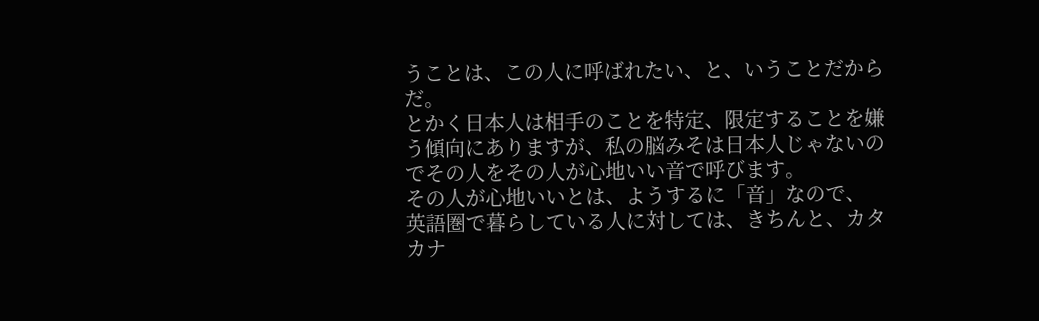うことは、この人に呼ばれたい、と、いうことだからだ。
とかく日本人は相手のことを特定、限定することを嫌う傾向にありますが、私の脳みそは日本人じゃないのでその人をその人が心地いい音で呼びます。
その人が心地いいとは、ようするに「音」なので、
英語圏で暮らしている人に対しては、きちんと、カタカナ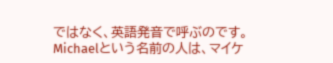ではなく、英語発音で呼ぶのです。
Michaelという名前の人は、マイケ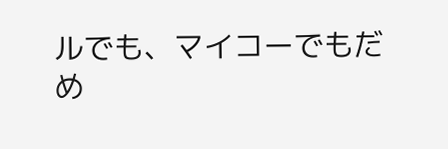ルでも、マイコーでもだめ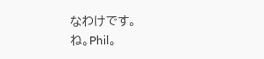なわけです。
ね。Phil。